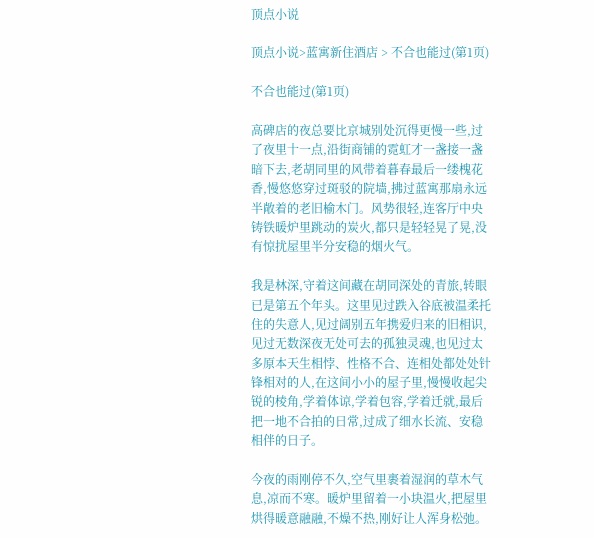顶点小说

顶点小说>蓝寓新住酒店 > 不合也能过(第1页)

不合也能过(第1页)

高碑店的夜总要比京城别处沉得更慢一些,过了夜里十一点,沿街商铺的霓虹才一盏接一盏暗下去,老胡同里的风带着暮春最后一缕槐花香,慢悠悠穿过斑驳的院墙,拂过蓝寓那扇永远半敞着的老旧榆木门。风势很轻,连客厅中央铸铁暖炉里跳动的炭火,都只是轻轻晃了晃,没有惊扰屋里半分安稳的烟火气。

我是林深,守着这间藏在胡同深处的青旅,转眼已是第五个年头。这里见过跌入谷底被温柔托住的失意人,见过阔别五年携爱归来的旧相识,见过无数深夜无处可去的孤独灵魂,也见过太多原本天生相悖、性格不合、连相处都处处针锋相对的人,在这间小小的屋子里,慢慢收起尖锐的棱角,学着体谅,学着包容,学着迁就,最后把一地不合拍的日常,过成了细水长流、安稳相伴的日子。

今夜的雨刚停不久,空气里裹着湿润的草木气息,凉而不寒。暖炉里留着一小块温火,把屋里烘得暖意融融,不燥不热,刚好让人浑身松弛。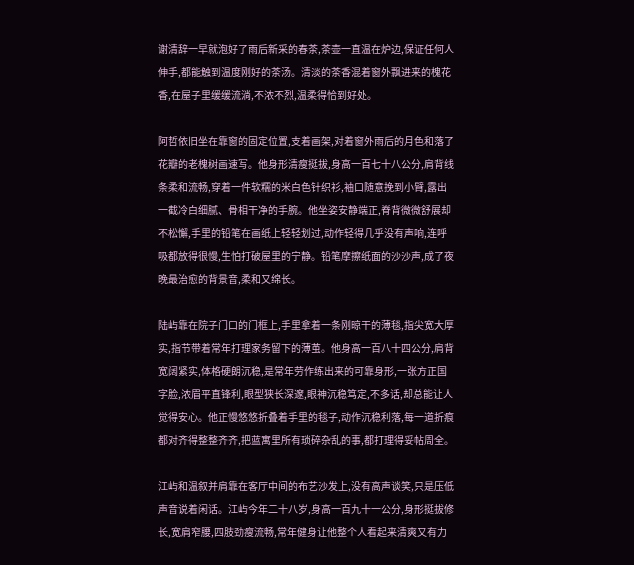谢清辞一早就泡好了雨后新采的春茶,茶壶一直温在炉边,保证任何人伸手,都能触到温度刚好的茶汤。清淡的茶香混着窗外飘进来的槐花香,在屋子里缓缓流淌,不浓不烈,温柔得恰到好处。

阿哲依旧坐在靠窗的固定位置,支着画架,对着窗外雨后的月色和落了花瓣的老槐树画速写。他身形清瘦挺拔,身高一百七十八公分,肩背线条柔和流畅,穿着一件软糯的米白色针织衫,袖口随意挽到小臂,露出一截冷白细腻、骨相干净的手腕。他坐姿安静端正,脊背微微舒展却不松懈,手里的铅笔在画纸上轻轻划过,动作轻得几乎没有声响,连呼吸都放得很慢,生怕打破屋里的宁静。铅笔摩擦纸面的沙沙声,成了夜晚最治愈的背景音,柔和又绵长。

陆屿靠在院子门口的门框上,手里拿着一条刚晾干的薄毯,指尖宽大厚实,指节带着常年打理家务留下的薄茧。他身高一百八十四公分,肩背宽阔紧实,体格硬朗沉稳,是常年劳作练出来的可靠身形,一张方正国字脸,浓眉平直锋利,眼型狭长深邃,眼神沉稳笃定,不多话,却总能让人觉得安心。他正慢悠悠折叠着手里的毯子,动作沉稳利落,每一道折痕都对齐得整整齐齐,把蓝寓里所有琐碎杂乱的事,都打理得妥帖周全。

江屿和温叙并肩靠在客厅中间的布艺沙发上,没有高声谈笑,只是压低声音说着闲话。江屿今年二十八岁,身高一百九十一公分,身形挺拔修长,宽肩窄腰,四肢劲瘦流畅,常年健身让他整个人看起来清爽又有力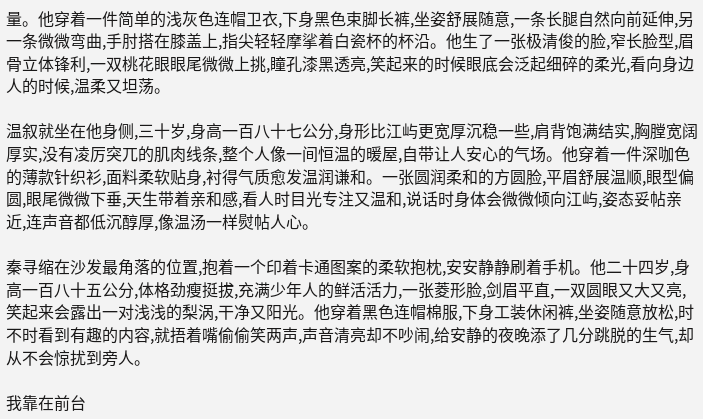量。他穿着一件简单的浅灰色连帽卫衣,下身黑色束脚长裤,坐姿舒展随意,一条长腿自然向前延伸,另一条微微弯曲,手肘搭在膝盖上,指尖轻轻摩挲着白瓷杯的杯沿。他生了一张极清俊的脸,窄长脸型,眉骨立体锋利,一双桃花眼眼尾微微上挑,瞳孔漆黑透亮,笑起来的时候眼底会泛起细碎的柔光,看向身边人的时候,温柔又坦荡。

温叙就坐在他身侧,三十岁,身高一百八十七公分,身形比江屿更宽厚沉稳一些,肩背饱满结实,胸膛宽阔厚实,没有凌厉突兀的肌肉线条,整个人像一间恒温的暖屋,自带让人安心的气场。他穿着一件深咖色的薄款针织衫,面料柔软贴身,衬得气质愈发温润谦和。一张圆润柔和的方圆脸,平眉舒展温顺,眼型偏圆,眼尾微微下垂,天生带着亲和感,看人时目光专注又温和,说话时身体会微微倾向江屿,姿态妥帖亲近,连声音都低沉醇厚,像温汤一样熨帖人心。

秦寻缩在沙发最角落的位置,抱着一个印着卡通图案的柔软抱枕,安安静静刷着手机。他二十四岁,身高一百八十五公分,体格劲瘦挺拔,充满少年人的鲜活活力,一张菱形脸,剑眉平直,一双圆眼又大又亮,笑起来会露出一对浅浅的梨涡,干净又阳光。他穿着黑色连帽棉服,下身工装休闲裤,坐姿随意放松,时不时看到有趣的内容,就捂着嘴偷偷笑两声,声音清亮却不吵闹,给安静的夜晚添了几分跳脱的生气,却从不会惊扰到旁人。

我靠在前台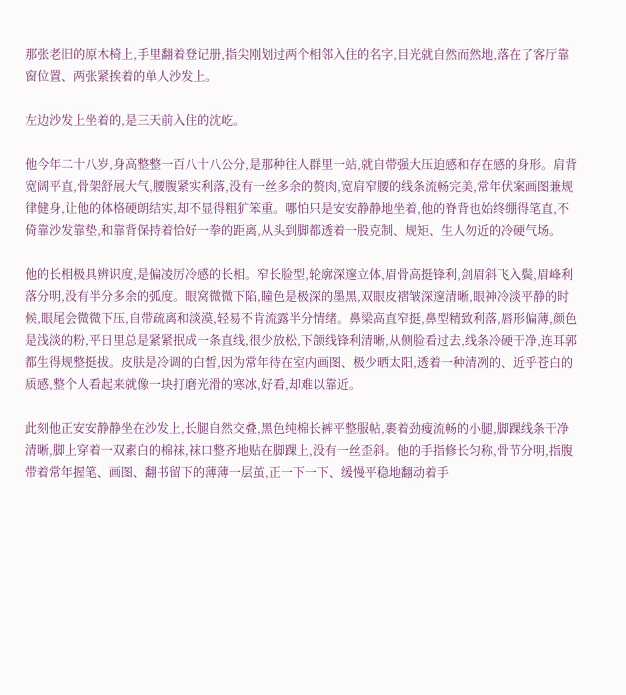那张老旧的原木椅上,手里翻着登记册,指尖刚划过两个相邻入住的名字,目光就自然而然地,落在了客厅靠窗位置、两张紧挨着的单人沙发上。

左边沙发上坐着的,是三天前入住的沈屹。

他今年二十八岁,身高整整一百八十八公分,是那种往人群里一站,就自带强大压迫感和存在感的身形。肩背宽阔平直,骨架舒展大气,腰腹紧实利落,没有一丝多余的赘肉,宽肩窄腰的线条流畅完美,常年伏案画图兼规律健身,让他的体格硬朗结实,却不显得粗犷笨重。哪怕只是安安静静地坐着,他的脊背也始终绷得笔直,不倚靠沙发靠垫,和靠背保持着恰好一拳的距离,从头到脚都透着一股克制、规矩、生人勿近的冷硬气场。

他的长相极具辨识度,是偏凌厉冷感的长相。窄长脸型,轮廓深邃立体,眉骨高挺锋利,剑眉斜飞入鬓,眉峰利落分明,没有半分多余的弧度。眼窝微微下陷,瞳色是极深的墨黑,双眼皮褶皱深邃清晰,眼神冷淡平静的时候,眼尾会微微下压,自带疏离和淡漠,轻易不肯流露半分情绪。鼻梁高直窄挺,鼻型精致利落,唇形偏薄,颜色是浅淡的粉,平日里总是紧紧抿成一条直线,很少放松,下颌线锋利清晰,从侧脸看过去,线条冷硬干净,连耳郭都生得规整挺拔。皮肤是冷调的白皙,因为常年待在室内画图、极少晒太阳,透着一种清冽的、近乎苍白的质感,整个人看起来就像一块打磨光滑的寒冰,好看,却难以靠近。

此刻他正安安静静坐在沙发上,长腿自然交叠,黑色纯棉长裤平整服帖,裹着劲瘦流畅的小腿,脚踝线条干净清晰,脚上穿着一双素白的棉袜,袜口整齐地贴在脚踝上,没有一丝歪斜。他的手指修长匀称,骨节分明,指腹带着常年握笔、画图、翻书留下的薄薄一层茧,正一下一下、缓慢平稳地翻动着手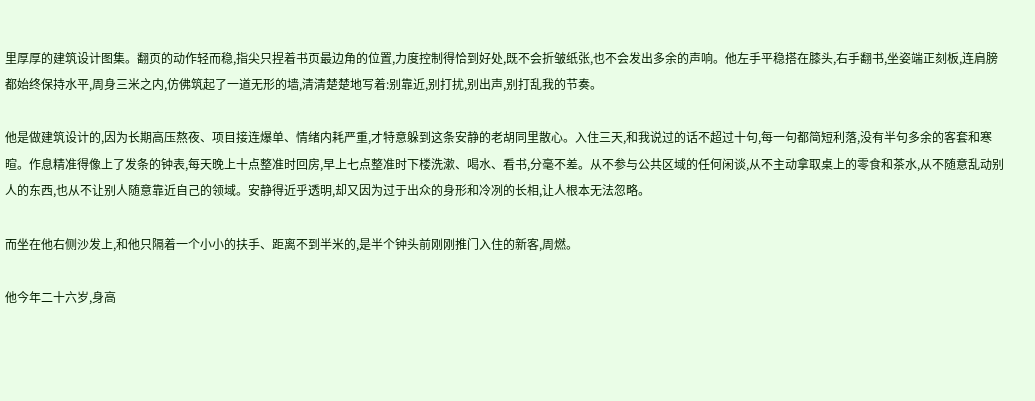里厚厚的建筑设计图集。翻页的动作轻而稳,指尖只捏着书页最边角的位置,力度控制得恰到好处,既不会折皱纸张,也不会发出多余的声响。他左手平稳搭在膝头,右手翻书,坐姿端正刻板,连肩膀都始终保持水平,周身三米之内,仿佛筑起了一道无形的墙,清清楚楚地写着:别靠近,别打扰,别出声,别打乱我的节奏。

他是做建筑设计的,因为长期高压熬夜、项目接连爆单、情绪内耗严重,才特意躲到这条安静的老胡同里散心。入住三天,和我说过的话不超过十句,每一句都简短利落,没有半句多余的客套和寒暄。作息精准得像上了发条的钟表,每天晚上十点整准时回房,早上七点整准时下楼洗漱、喝水、看书,分毫不差。从不参与公共区域的任何闲谈,从不主动拿取桌上的零食和茶水,从不随意乱动别人的东西,也从不让别人随意靠近自己的领域。安静得近乎透明,却又因为过于出众的身形和冷冽的长相,让人根本无法忽略。

而坐在他右侧沙发上,和他只隔着一个小小的扶手、距离不到半米的,是半个钟头前刚刚推门入住的新客,周燃。

他今年二十六岁,身高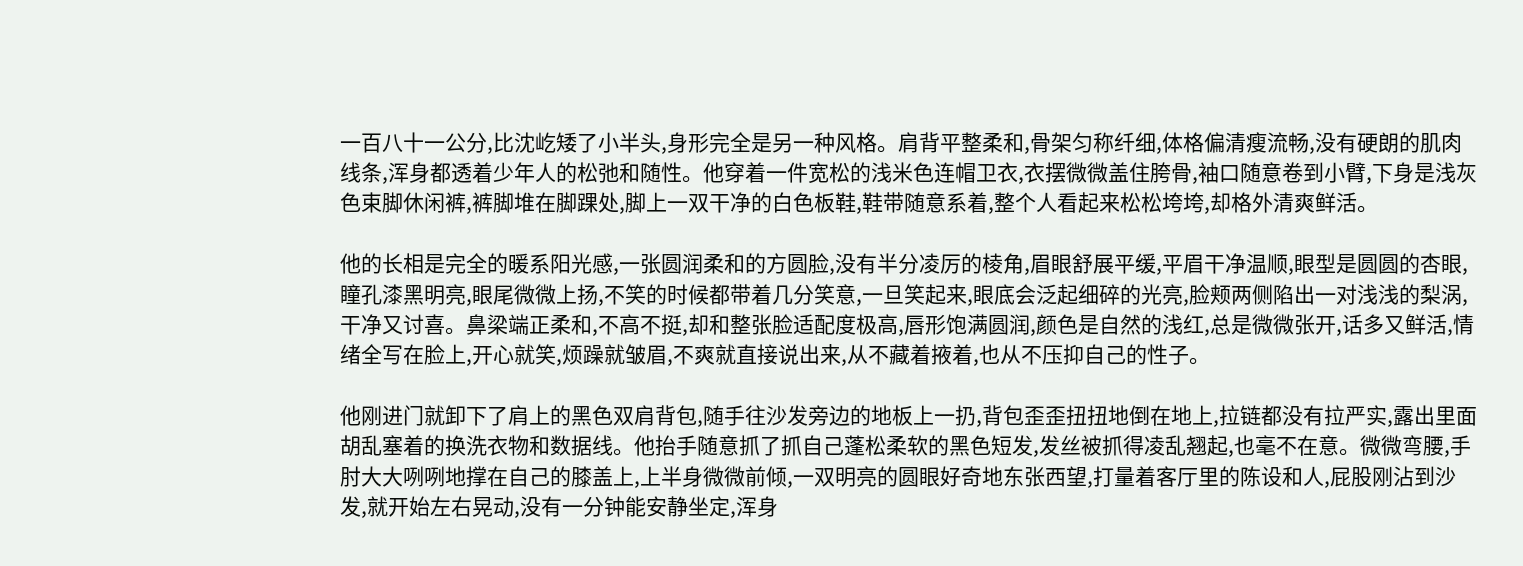一百八十一公分,比沈屹矮了小半头,身形完全是另一种风格。肩背平整柔和,骨架匀称纤细,体格偏清瘦流畅,没有硬朗的肌肉线条,浑身都透着少年人的松弛和随性。他穿着一件宽松的浅米色连帽卫衣,衣摆微微盖住胯骨,袖口随意卷到小臂,下身是浅灰色束脚休闲裤,裤脚堆在脚踝处,脚上一双干净的白色板鞋,鞋带随意系着,整个人看起来松松垮垮,却格外清爽鲜活。

他的长相是完全的暖系阳光感,一张圆润柔和的方圆脸,没有半分凌厉的棱角,眉眼舒展平缓,平眉干净温顺,眼型是圆圆的杏眼,瞳孔漆黑明亮,眼尾微微上扬,不笑的时候都带着几分笑意,一旦笑起来,眼底会泛起细碎的光亮,脸颊两侧陷出一对浅浅的梨涡,干净又讨喜。鼻梁端正柔和,不高不挺,却和整张脸适配度极高,唇形饱满圆润,颜色是自然的浅红,总是微微张开,话多又鲜活,情绪全写在脸上,开心就笑,烦躁就皱眉,不爽就直接说出来,从不藏着掖着,也从不压抑自己的性子。

他刚进门就卸下了肩上的黑色双肩背包,随手往沙发旁边的地板上一扔,背包歪歪扭扭地倒在地上,拉链都没有拉严实,露出里面胡乱塞着的换洗衣物和数据线。他抬手随意抓了抓自己蓬松柔软的黑色短发,发丝被抓得凌乱翘起,也毫不在意。微微弯腰,手肘大大咧咧地撑在自己的膝盖上,上半身微微前倾,一双明亮的圆眼好奇地东张西望,打量着客厅里的陈设和人,屁股刚沾到沙发,就开始左右晃动,没有一分钟能安静坐定,浑身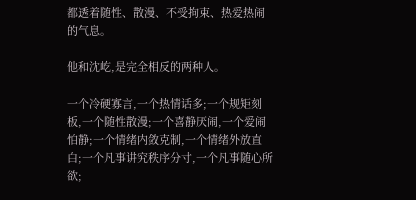都透着随性、散漫、不受拘束、热爱热闹的气息。

他和沈屹,是完全相反的两种人。

一个冷硬寡言,一个热情话多;一个规矩刻板,一个随性散漫;一个喜静厌闹,一个爱闹怕静;一个情绪内敛克制,一个情绪外放直白;一个凡事讲究秩序分寸,一个凡事随心所欲;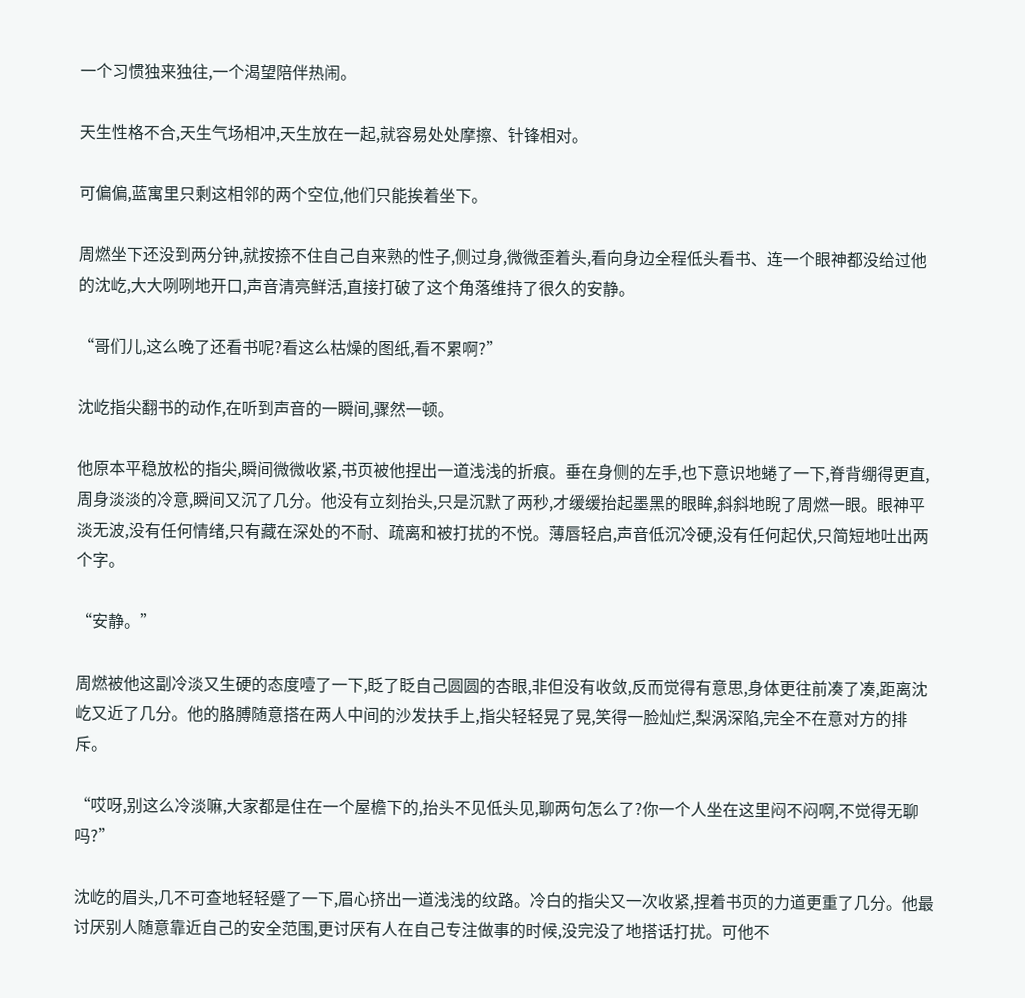一个习惯独来独往,一个渴望陪伴热闹。

天生性格不合,天生气场相冲,天生放在一起,就容易处处摩擦、针锋相对。

可偏偏,蓝寓里只剩这相邻的两个空位,他们只能挨着坐下。

周燃坐下还没到两分钟,就按捺不住自己自来熟的性子,侧过身,微微歪着头,看向身边全程低头看书、连一个眼神都没给过他的沈屹,大大咧咧地开口,声音清亮鲜活,直接打破了这个角落维持了很久的安静。

“哥们儿,这么晚了还看书呢?看这么枯燥的图纸,看不累啊?”

沈屹指尖翻书的动作,在听到声音的一瞬间,骤然一顿。

他原本平稳放松的指尖,瞬间微微收紧,书页被他捏出一道浅浅的折痕。垂在身侧的左手,也下意识地蜷了一下,脊背绷得更直,周身淡淡的冷意,瞬间又沉了几分。他没有立刻抬头,只是沉默了两秒,才缓缓抬起墨黑的眼眸,斜斜地睨了周燃一眼。眼神平淡无波,没有任何情绪,只有藏在深处的不耐、疏离和被打扰的不悦。薄唇轻启,声音低沉冷硬,没有任何起伏,只简短地吐出两个字。

“安静。”

周燃被他这副冷淡又生硬的态度噎了一下,眨了眨自己圆圆的杏眼,非但没有收敛,反而觉得有意思,身体更往前凑了凑,距离沈屹又近了几分。他的胳膊随意搭在两人中间的沙发扶手上,指尖轻轻晃了晃,笑得一脸灿烂,梨涡深陷,完全不在意对方的排斥。

“哎呀,别这么冷淡嘛,大家都是住在一个屋檐下的,抬头不见低头见,聊两句怎么了?你一个人坐在这里闷不闷啊,不觉得无聊吗?”

沈屹的眉头,几不可查地轻轻蹙了一下,眉心挤出一道浅浅的纹路。冷白的指尖又一次收紧,捏着书页的力道更重了几分。他最讨厌别人随意靠近自己的安全范围,更讨厌有人在自己专注做事的时候,没完没了地搭话打扰。可他不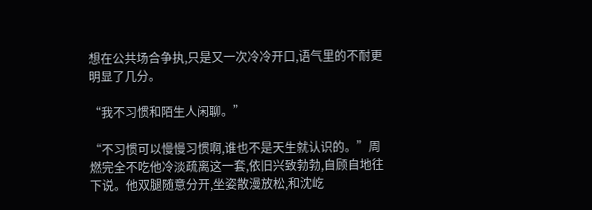想在公共场合争执,只是又一次冷冷开口,语气里的不耐更明显了几分。

“我不习惯和陌生人闲聊。”

“不习惯可以慢慢习惯啊,谁也不是天生就认识的。”周燃完全不吃他冷淡疏离这一套,依旧兴致勃勃,自顾自地往下说。他双腿随意分开,坐姿散漫放松,和沈屹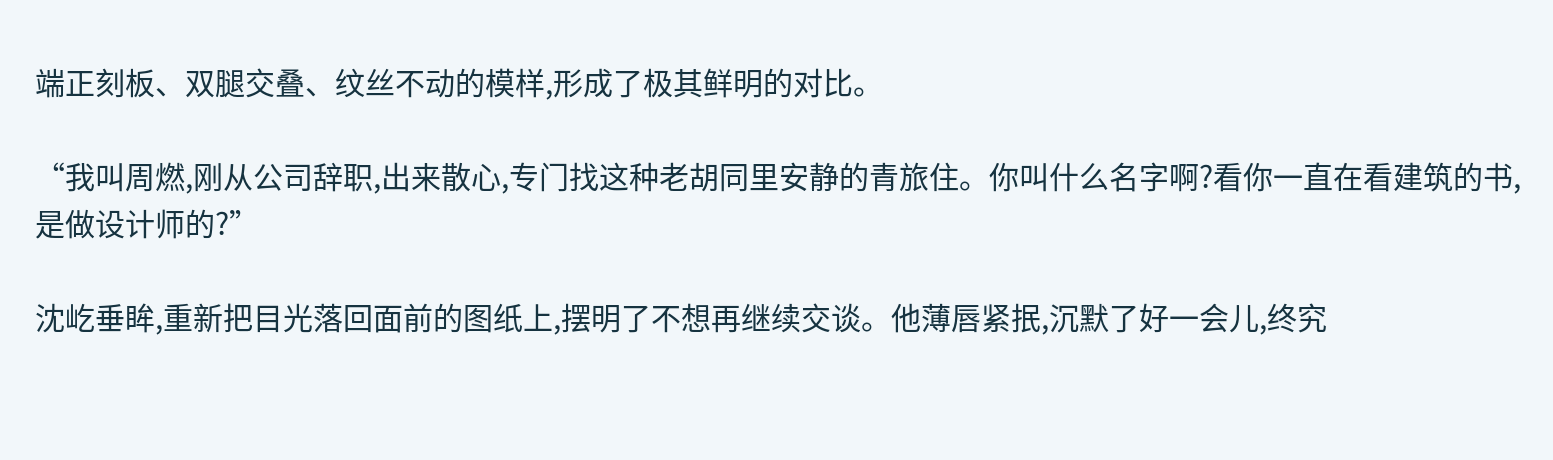端正刻板、双腿交叠、纹丝不动的模样,形成了极其鲜明的对比。

“我叫周燃,刚从公司辞职,出来散心,专门找这种老胡同里安静的青旅住。你叫什么名字啊?看你一直在看建筑的书,是做设计师的?”

沈屹垂眸,重新把目光落回面前的图纸上,摆明了不想再继续交谈。他薄唇紧抿,沉默了好一会儿,终究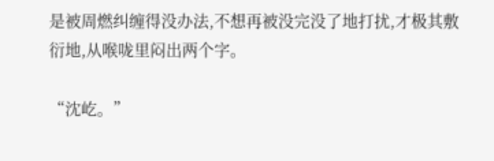是被周燃纠缠得没办法,不想再被没完没了地打扰,才极其敷衍地,从喉咙里闷出两个字。

“沈屹。”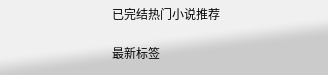已完结热门小说推荐

最新标签